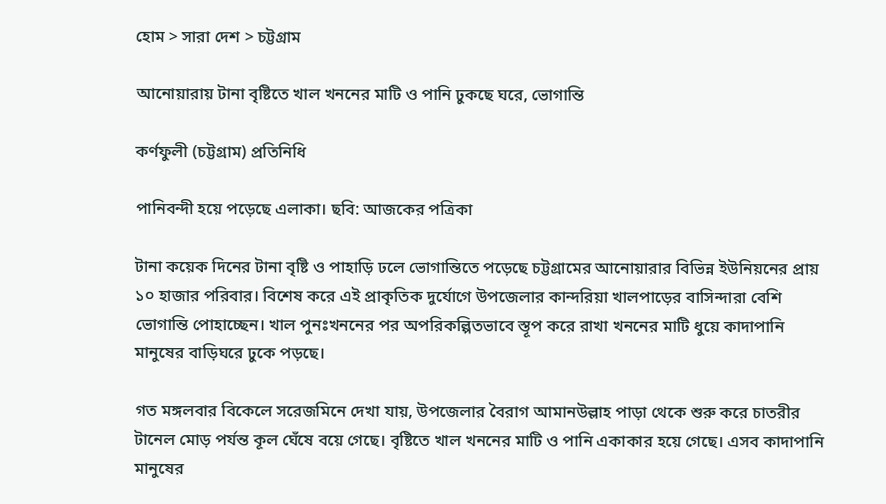হোম > সারা দেশ > চট্টগ্রাম

আনোয়ারায় টানা বৃষ্টিতে খাল খননের মাটি ও পানি ঢুকছে ঘরে, ভোগান্তি

কর্ণফুলী (চট্টগ্রাম) প্রতিনিধি

পানিবন্দী হয়ে পড়েছে এলাকা। ছবি: আজকের পত্রিকা

টানা কয়েক দিনের টানা বৃষ্টি ও পাহাড়ি ঢলে ভোগান্তিতে পড়েছে চট্টগ্রামের আনোয়ারার বিভিন্ন ইউনিয়নের প্রায় ১০ হাজার পরিবার। বিশেষ করে এই প্রাকৃতিক দুর্যোগে উপজেলার কান্দরিয়া খালপাড়ের বাসিন্দারা বেশি ভোগান্তি পোহাচ্ছেন। খাল পুনঃখননের পর অপরিকল্পিতভাবে স্তূপ করে রাখা খননের মাটি ধুয়ে কাদাপানি মানুষের বাড়িঘরে ঢুকে পড়ছে।

গত মঙ্গলবার বিকেলে সরেজমিনে দেখা যায়, উপজেলার বৈরাগ আমানউল্লাহ পাড়া থেকে শুরু করে চাতরীর টানেল মোড় পর্যন্ত কূল ঘেঁষে বয়ে গেছে। বৃষ্টিতে খাল খননের মাটি ও পানি একাকার হয়ে গেছে। এসব কাদাপানি মানুষের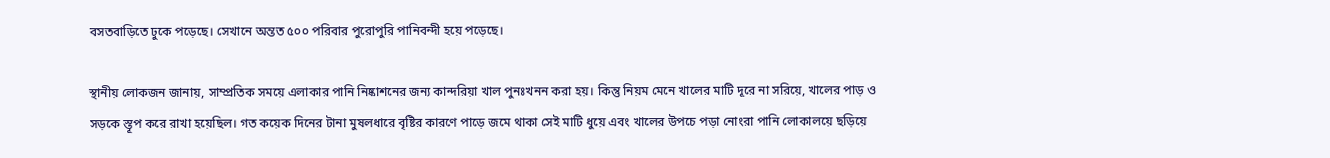বসতবাড়িতে ঢুকে পড়েছে। সেখানে অন্তত ৫০০ পরিবার পুরোপুরি পানিবন্দী হয়ে পড়েছে।

স্থানীয় লোকজন জানায়, সাম্প্রতিক সময়ে এলাকার পানি নিষ্কাশনের জন্য কান্দরিয়া খাল পুনঃখনন করা হয়। কিন্তু নিয়ম মেনে খালের মাটি দূরে না সরিয়ে, খালের পাড় ও সড়কে স্তূপ করে রাখা হয়েছিল। গত কয়েক দিনের টানা মুষলধারে বৃষ্টির কারণে পাড়ে জমে থাকা সেই মাটি ধুয়ে এবং খালের উপচে পড়া নোংরা পানি লোকালয়ে ছড়িয়ে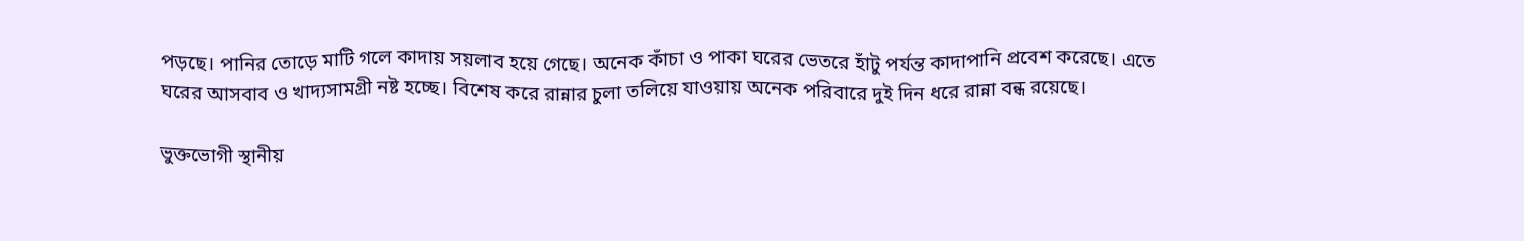পড়ছে। পানির তোড়ে মাটি গলে কাদায় সয়লাব হয়ে গেছে। অনেক কাঁচা ও পাকা ঘরের ভেতরে হাঁটু পর্যন্ত কাদাপানি প্রবেশ করেছে। এতে ঘরের আসবাব ও খাদ্যসামগ্রী নষ্ট হচ্ছে। বিশেষ করে রান্নার চুলা তলিয়ে যাওয়ায় অনেক পরিবারে দুই দিন ধরে রান্না বন্ধ রয়েছে।

ভুক্তভোগী স্থানীয়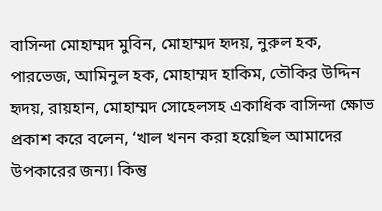বাসিন্দা মোহাম্মদ মুবিন, মোহাম্মদ হৃদয়, নুরুল হক, পারভেজ, আমিনুল হক, মোহাম্মদ হাকিম, তৌকির উদ্দিন হৃদয়, রায়হান, মোহাম্মদ সোহেলসহ একাধিক বাসিন্দা ক্ষোভ প্রকাশ করে বলেন, ‘খাল খনন করা হয়েছিল আমাদের উপকারের জন্য। কিন্তু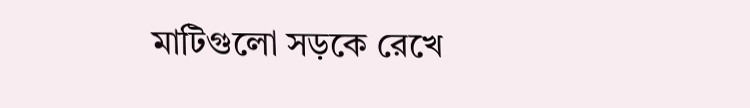মাটিগুলো সড়কে রেখে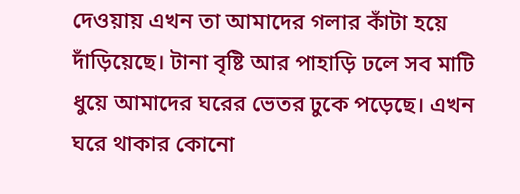দেওয়ায় এখন তা আমাদের গলার কাঁটা হয়ে দাঁড়িয়েছে। টানা বৃষ্টি আর পাহাড়ি ঢলে সব মাটি ধুয়ে আমাদের ঘরের ভেতর ঢুকে পড়েছে। এখন ঘরে থাকার কোনো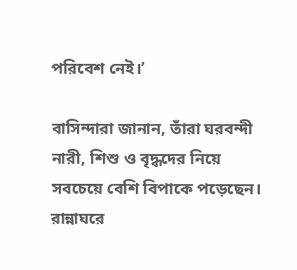পরিবেশ নেই।’

বাসিন্দারা জানান, তাঁরা ঘরবন্দী নারী, শিশু ও বৃদ্ধদের নিয়ে সবচেয়ে বেশি বিপাকে পড়েছেন। রান্নাঘরে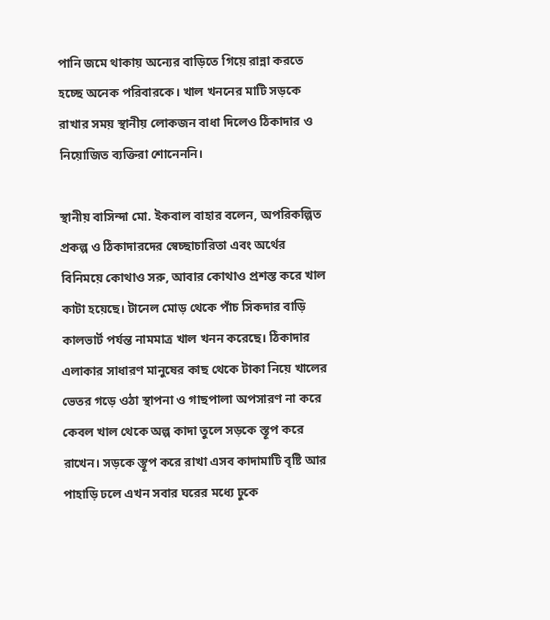পানি জমে থাকায় অন্যের বাড়িতে গিয়ে রান্না করতে হচ্ছে অনেক পরিবারকে। খাল খননের মাটি সড়কে রাখার সময় স্থানীয় লোকজন বাধা দিলেও ঠিকাদার ও নিয়োজিত ব্যক্তিরা শোনেননি।

স্থানীয় বাসিন্দা মো. ইকবাল বাহার বলেন, অপরিকল্পিত প্রকল্প ও ঠিকাদারদের স্বেচ্ছাচারিতা এবং অর্থের বিনিময়ে কোথাও সরু, আবার কোথাও প্রশস্ত করে খাল কাটা হয়েছে। টানেল মোড় থেকে পাঁচ সিকদার বাড়ি কালভার্ট পর্যন্ত নামমাত্র খাল খনন করেছে। ঠিকাদার এলাকার সাধারণ মানুষের কাছ থেকে টাকা নিয়ে খালের ভেতর গড়ে ওঠা স্থাপনা ও গাছপালা অপসারণ না করে কেবল খাল থেকে অল্প কাদা তুলে সড়কে স্তূপ করে রাখেন। সড়কে স্তূপ করে রাখা এসব কাদামাটি বৃষ্টি আর পাহাড়ি ঢলে এখন সবার ঘরের মধ্যে ঢুকে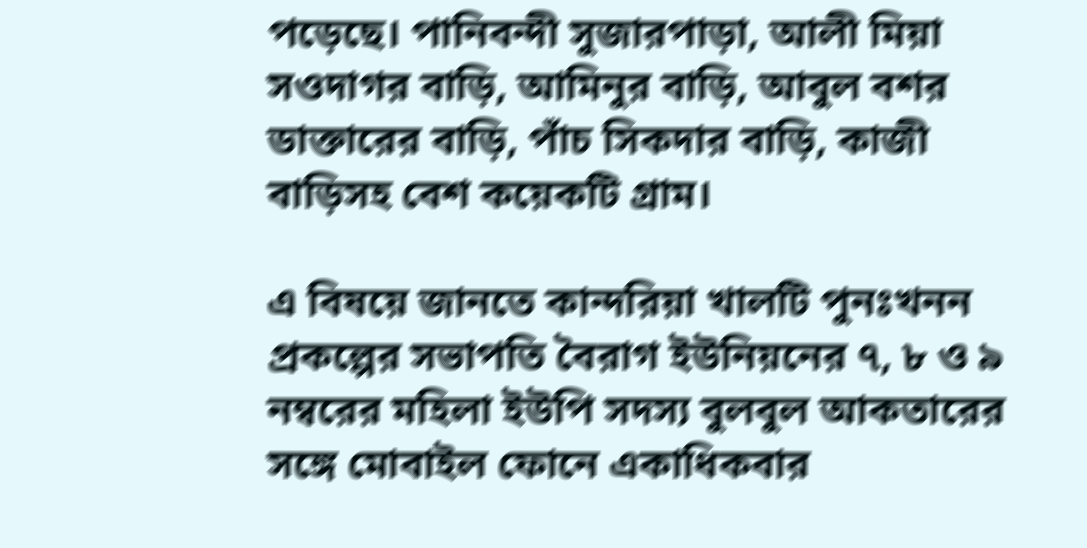পড়েছে। পানিবন্দী সুজারপাড়া, আলী মিয়া সওদাগর বাড়ি, আমিনুর বাড়ি, আবুল বশর ডাক্তারের বাড়ি, পাঁচ সিকদার বাড়ি, কাজী বাড়িসহ বেশ কয়েকটি গ্রাম।

এ বিষয়ে জানতে কান্দরিয়া খালটি পুনঃখনন প্রকল্পের সভাপতি বৈরাগ ইউনিয়নের ৭, ৮ ও ৯ নম্বরের মহিলা ইউপি সদস্য বুলবুল আকতারের সঙ্গে মোবাইল ফোনে একাধিকবার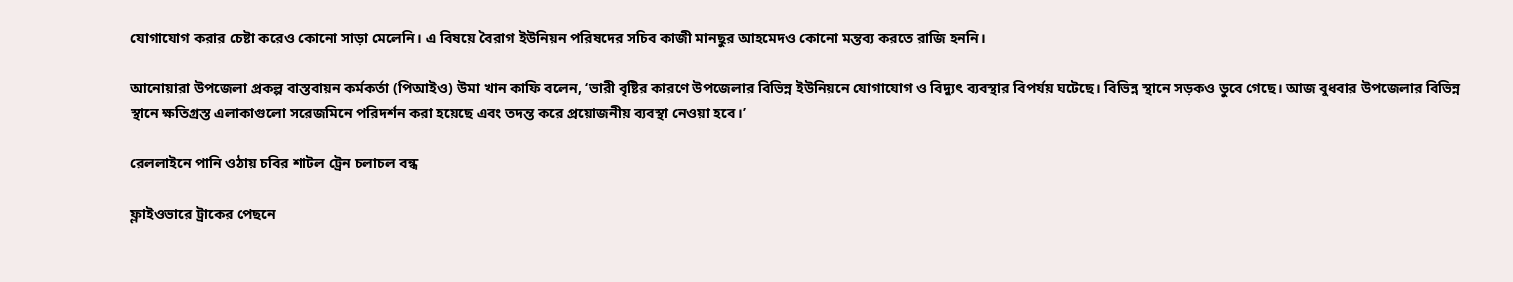যোগাযোগ করার চেষ্টা করেও কোনো সাড়া মেলেনি। এ বিষয়ে বৈরাগ ইউনিয়ন পরিষদের সচিব কাজী মানছুর আহমেদও কোনো মন্তব্য করতে রাজি হননি।

আনোয়ারা উপজেলা প্রকল্প বাস্তবায়ন কর্মকর্তা (পিআইও) উমা খান কাফি বলেন, ‘ভারী বৃষ্টির কারণে উপজেলার বিভিন্ন ইউনিয়নে যোগাযোগ ও বিদ্যুৎ ব্যবস্থার বিপর্যয় ঘটেছে। বিভিন্ন স্থানে সড়কও ডুবে গেছে। আজ বুধবার উপজেলার বিভিন্ন স্থানে ক্ষতিগ্রস্ত এলাকাগুলো সরেজমিনে পরিদর্শন করা হয়েছে এবং তদন্ত করে প্রয়োজনীয় ব্যবস্থা নেওয়া হবে।’

রেললাইনে পানি ওঠায় চবির শাটল ট্রেন চলাচল বন্ধ

ফ্লাইওভারে ট্রাকের পেছনে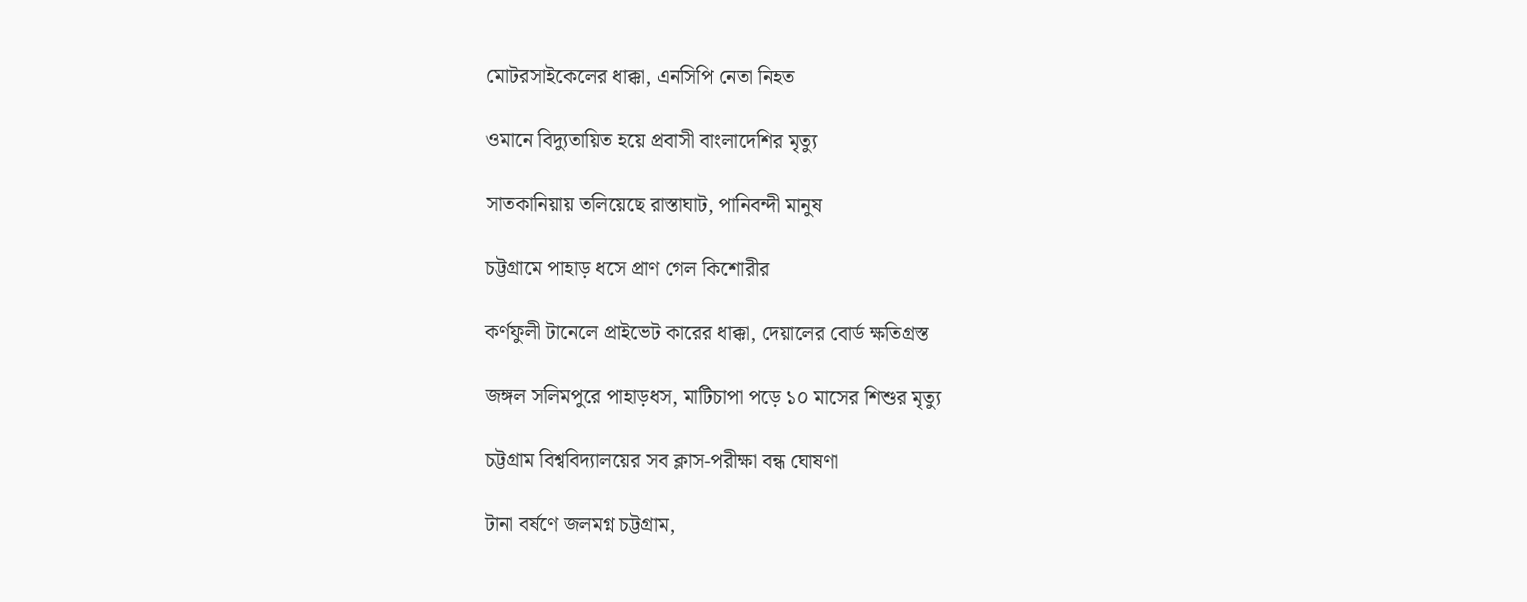মোটরসাইকেলের ধাক্কা, এনসিপি নেতা নিহত

ওমানে বিদ্যুতায়িত হয়ে প্রবাসী বাংলাদেশির মৃত্যু

সাতকানিয়ায় তলিয়েছে রাস্তাঘাট, পানিবন্দী মানুষ

চট্টগ্রামে পাহাড় ধসে প্রাণ গেল কিশোরীর

কর্ণফুলী টানেলে প্রাইভেট কারের ধাক্কা, দেয়ালের বোর্ড ক্ষতিগ্রস্ত

জঙ্গল সলিমপুরে পাহাড়ধস, মাটিচাপা পড়ে ১০ মাসের শিশুর মৃত্যু

চট্টগ্রাম বিশ্ববিদ্যালয়ের সব ক্লাস-পরীক্ষা বন্ধ ঘোষণা

টানা বর্ষণে জলমগ্ন চট্টগ্রাম,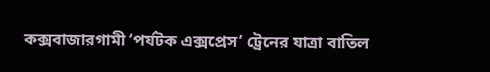কক্সবাজারগামী ‘পর্যটক এক্সপ্রেস’ ট্রেনের যাত্রা বাতিল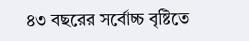৪৩ বছরের সর্বোচ্চ বৃষ্টিতে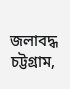জলাবদ্ধ চট্টগ্রাম,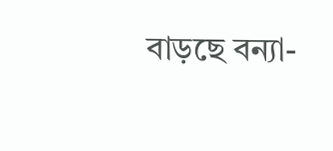বাড়ছে বন্যা-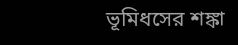ভূমিধসের শঙ্কা